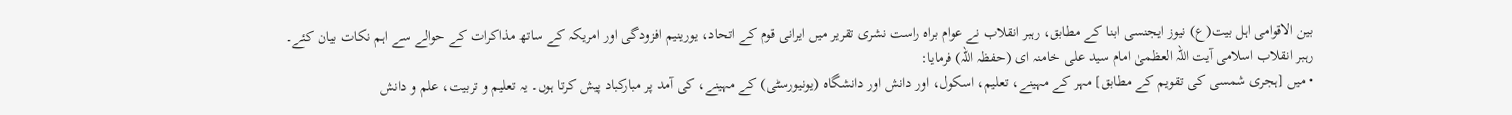بین الاقوامی اہل بیت(ع) نیوز ایجنسی ابنا کے مطابق، رہبر انقلاب نے عوام براہ راست نشری تقریر میں ایرانی قوم کے اتحاد، یورینیم افزودگی اور امریکہ کے ساتھ مذاکرات کے حوالے سے اہم نکات بیان کئے۔
رہبر انقلاب اسلامی آیت اللہ العظمیٰ امام سید علی خامنہ ای (حفظہ اللہ) فرمایا:
• میں [ہجری شمسی کی تقویم کے مطابق] مہر کے مہینے، تعلیم، اسکول، اور دانش اور دانشگاہ (یونیورسٹی) کے مہینے، کی آمد پر مبارکباد پیش کرتا ہوں۔ یہ تعلیم و تربیت، علم و دانش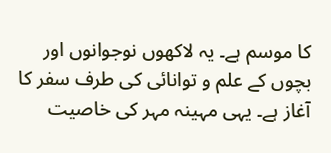کا موسم ہے۔ یہ لاکھوں نوجوانوں اور بچوں کے علم و توانائی کی طرف سفر کا آغاز ہے۔ یہی مہینہ مہر کی خاصیت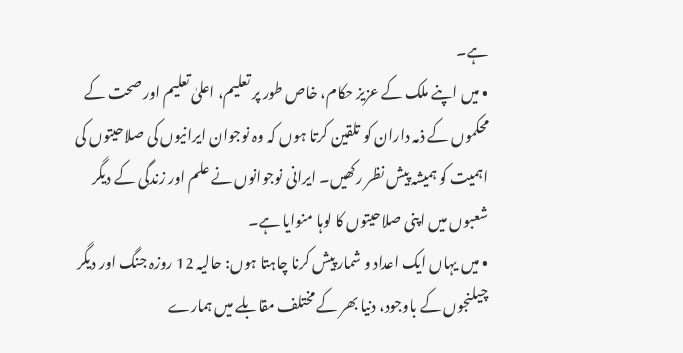ہے۔
• میں اپنے ملک کے عزیز حکام، خاص طور پر تعلیم، اعلیٰ تعلیم اور صحت کے محکموں کے ذمہ داران کو تلقین کرتا ہوں کہ وہ نوجوان ایرانیوں کی صلاحیتوں کی اہمیت کو ہمیشہ پیش نظر رکھیں۔ ایرانی نوجوانوں نے علم اور زندگی کے دیگر شعبوں میں اپنی صلاحیتوں کا لوہا منوایا ہے۔
• میں یہاں ایک اعداد و شمار پیش کرنا چاہتا ہوں: حالیہ 12 روزہ جنگ اور دیگر چیلنجوں کے باوجود، دنیا بھر کے مختلف مقابلے میں ہمارے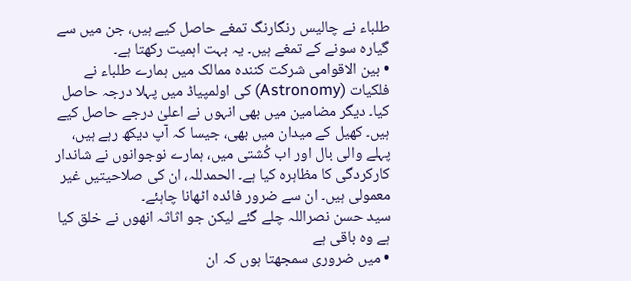طلباء نے چالیس رنگارنگ تمغے حاصل کیے ہیں، جن میں سے گیارہ سونے کے تمغے ہیں۔ یہ بہت اہمیت رکھتا ہے۔
• بین الاقوامی شرکت کنندہ ممالک میں ہمارے طلباء نے فلکیات (Astronomy) کی اولمپیاڈ میں پہلا درجہ حاصل کیا۔ دیگر مضامین میں بھی انہوں نے اعلیٰ درجے حاصل کیے ہیں۔ کھیل کے میدان میں بھی، جیسا کہ آپ دیکھ رہے ہیں، پہلے والی بال اور اب کُشتی میں، ہمارے نوجوانوں نے شاندار کارکردگی کا مظاہرہ کیا ہے۔ الحمدللہ، ان کی صلاحیتیں غیر معمولی ہیں۔ ان سے ضرور فائدہ اٹھانا چاہئے۔
سید حسن نصراللہ چلے گئے لیکن جو اثاثہ انھوں نے خلق کیا ہے وہ باقی ہے
• میں ضروری سمجھتا ہوں کہ ان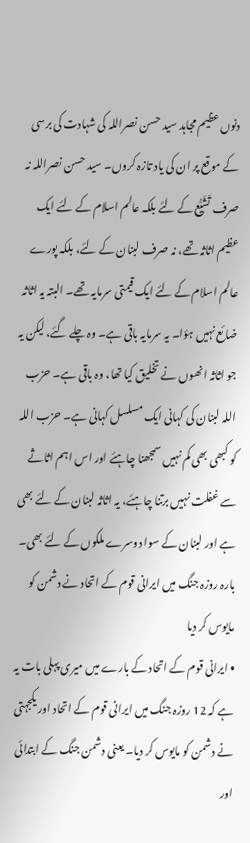دنوں عظیم مجاہد سید حسن نصراللہ کی شہادت کی برسی کے موقع پر ان کی یاد تازہ کروں۔ سید حسن نصراللہ نہ صرف تَشَیُّع کے لئے بلکہ عالم اسلام کے لئے ایک عظیم اثاثہ تھے، نہ صرف لبنان کے لئے، بلکہ پورے عالم اسلام کے لئے ایک قیمتی سرمایہ تھے۔ البتہ یہ اثاثہ ضائع نہیں ہؤا۔ یہ سرمایہ باقی ہے۔ وہ چلے گئے، لیکن یہ جو اثاثہ انھوں نے تخلیق کیا تھا، وہ باقی ہے۔ حزب اللہ لبنان کی کہانی ایک مسلسل کہانی ہے۔ حزب اللہ کو کبھی بھی کم نہیں سمجھنا چاہئے اور اس اہم اثاثے سے غفلت نہیں برتنا چاہئے، یہ اثاثہ لبنان کے لئے بھی ہے اور لبنان کے سوا دوسرے ملکوں کے لئے بھی۔
بارہ روزہ جنگ میں ایرانی قوم کے اتحاد نے دشمن کو مایوس کر دیا
• ایرانی قوم کے اتحاد کے بارے میں میری پہلی بات یہ ہے کہ 12 روزہ جنگ میں ایرانی قوم کے اتحاد اور یکجہتی نے دشمن کو مایوس کر دیا۔ یعنی دشمن جنگ کے ابتدائی اور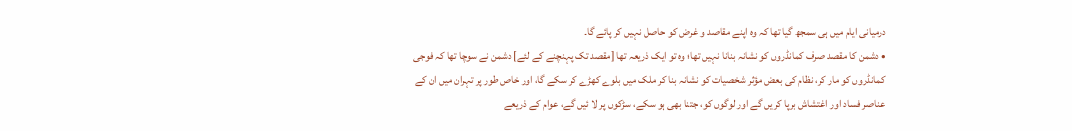درمیانی ایام میں ہی سمجھ گیا تھا کہ وہ اپنے مقاصد و غرض کو حاصل نہیں کر پائے گا۔
• دشمن کا مقصد صرف کمانڈروں کو نشانہ بنانا نہیں تھا؛ وہ تو ایک ذریعہ تھا [مقصد تک پہنچنے کے لئے] دشمن نے سوچا تھا کہ فوجی کمانڈروں کو مار کر، نظام کی بعض مؤثر شخصیات کو نشانہ بنا کر ملک میں بلوے کھڑے کر سکے گا، اور خاص طور پر تہران میں ان کے عناصر فساد اور اغتشاش برپا کریں گے اور لوگوں کو، جتنا بھی ہو سکے، سڑکوں پر لا ئیں گے، عوام کے ذریعے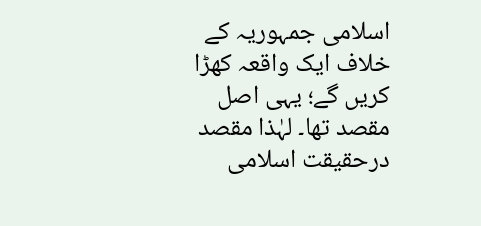اسلامی جمہوریہ کے خلاف ایک واقعہ کھڑا کریں گے؛ یہی اصل مقصد تھا۔ لہٰذا مقصد درحقیقت اسلامی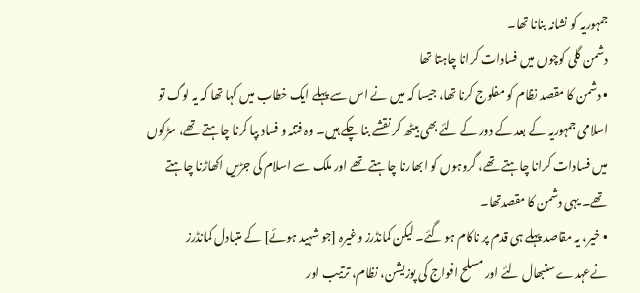جمہوریہ کو نشانہ بنانا تھا۔
دشمن گلی کوچوں میں فسادات کرانا چاہتا تھا
• دشمن کا مقصد نظام کو مفلوج کرنا تھا، جیسا کہ میں نے اس سے پہلے ایک خطاب میں کہا تھا کہ یہ لوگ تو اسلامی جمہوریہ کے بعد کے دور کے لئے بھی بیٹھ کر نقشے بنا چکے ہیں۔ وہ فتنہ و فساد بپا کرنا چاہتے تھے، سڑکوں میں فسادات کرانا چاہتے تھے، گروہوں کو ابھارنا چاہتے تھے اور ملک سے اسلام کی جڑیں اکھاڑنا چاہتے تھے۔ یہی دشمن کا مقصدتھا۔
• خیر، یہ مقاصد پہلے ہی قدم پر ناکام ہو گئے۔ لیکن کمانڈرز وغیرہ [جو شہید ہوئے] کے متبادل کمانڈرز نےعہدے سنبھال لئے اور مسلح افواج کی پوزیشن، نظام، ترتیب اور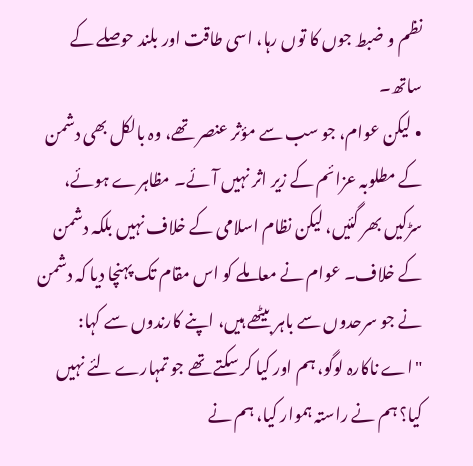نظم و ضبط جوں کا توں رہا، اسی طاقت اور بلند حوصلے کے ساتھ۔
• لیکن عوام، جو سب سے مؤثر عنصر تھے، وہ بالکل بھی دشمن کے مطلوبہ عزائم کے زیر اثر نہیں آئے۔ مظاہرے ہوئے، سڑکیں بھر گئیں، لیکن نظام اسلامی کے خلاف نہیں بلکہ دشمن کے خلاف۔ عوام نے معاملے کو اس مقام تک پہنچا دیا کہ دشمن نے جو سرحدوں سے باہر بیٹھے ہیں، اپنے کارندوں سے کہا: "اے ناکارہ لوگو، ہم اور کیا کر سکتے تھے جو تمہارے لئے نہیں کیا؟ ہم نے راستہ ہموار کیا، ہم نے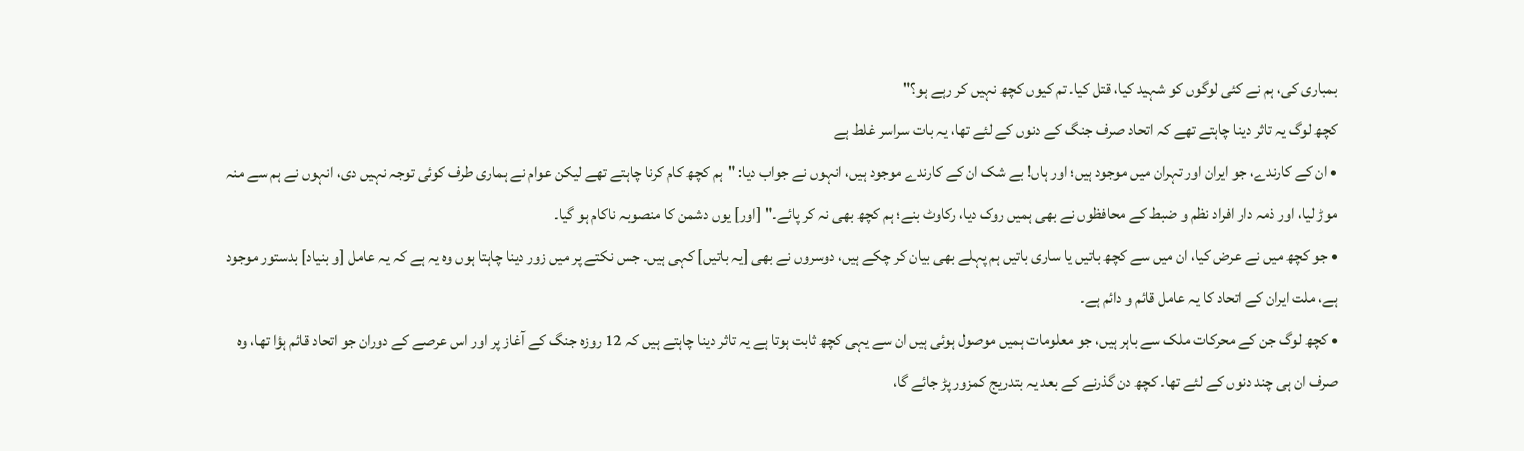بمباری کی، ہم نے کئی لوگوں کو شہید کیا، قتل کیا۔ تم کیوں کچھ نہیں کر رہے ہو؟"
کچھ لوگ یہ تاثر دینا چاہتے تھے کہ اتحاد صرف جنگ کے دنوں کے لئے تھا، یہ بات سراسر غلط ہے
• ان کے کارندے، جو ایران اور تہران میں موجود ہیں؛ اور ہاں! بے شک ان کے کارندے موجود ہیں، انہوں نے جواب دیا: "ہم کچھ کام کرنا چاہتے تھے لیکن عوام نے ہماری طرف کوئی توجہ نہیں دی، انہوں نے ہم سے منہ موڑ لیا، اور ذمہ دار افراد نظم و ضبط کے محافظوں نے بھی ہمیں روک دیا، رکاوٹ بنے؛ ہم کچھ بھی نہ کر پائے۔" [اور] یوں دشمن کا منصوبہ ناکام ہو گیا۔
• جو کچھ میں نے عرض کیا، ان میں سے کچھ باتیں یا ساری باتیں ہم پہلے بھی بیان کر چکے ہیں، دوسروں نے بھی [یہ باتیں] کہی ہیں۔ جس نکتے پر میں زور دینا چاہتا ہوں وہ یہ ہے کہ یہ عامل [و بنیاد] بدستور موجود ہے، ملت ایران کے اتحاد کا یہ عامل قائم و دائم ہے۔
• کچھ لوگ جن کے محرکات ملک سے باہر ہیں، جو معلومات ہمیں موصول ہوئی ہیں ان سے یہی کچھ ثابت ہوتا ہے یہ تاثر دینا چاہتے ہیں کہ 12 روزہ جنگ کے آغاز پر اور اس عرصے کے دوران جو اتحاد قائم ہؤا تھا، وہ صرف ان ہی چند دنوں کے لئے تھا۔ کچھ دن گذرنے کے بعد یہ بتدریج کمزور پڑ جائے گا،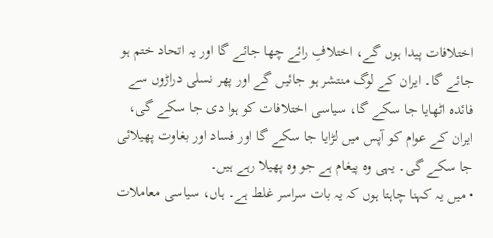اختلافات پیدا ہوں گے، اختلافِ رائے چھا جائے گا اور یہ اتحاد ختم ہو جائے گا۔ ایران کے لوگ منتشر ہو جائیں گے اور پھر نسلی دراڑوں سے فائدہ اٹھایا جا سکے گا، سیاسی اختلافات کو ہوا دی جا سکے گی، ایران کے عوام کو آپس میں لڑایا جا سکے گا اور فساد اور بغاوت پھیلائی جا سکے گی۔ یہی وہ پیغام ہے جو وہ پھیلا رہے ہیں۔
• میں یہ کہنا چاہتا ہوں کہ یہ بات سراسر غلط ہے۔ ہاں، سیاسی معاملات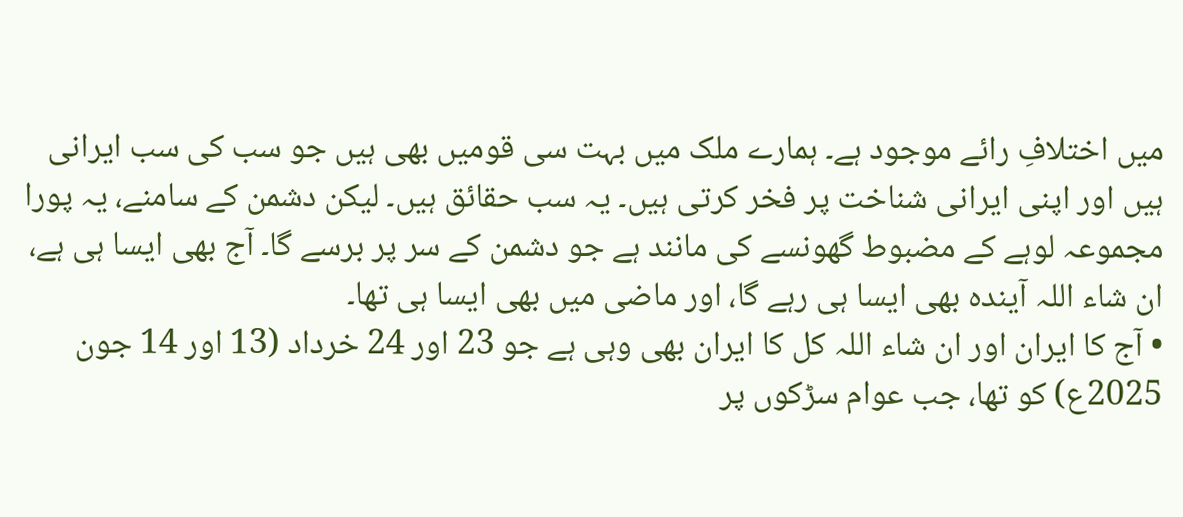میں اختلافِ رائے موجود ہے۔ ہمارے ملک میں بہت سی قومیں بھی ہیں جو سب کی سب ایرانی ہیں اور اپنی ایرانی شناخت پر فخر کرتی ہیں۔ یہ سب حقائق ہیں۔ لیکن دشمن کے سامنے، یہ پورا مجموعہ لوہے کے مضبوط گھونسے کی مانند ہے جو دشمن کے سر پر برسے گا۔ آج بھی ایسا ہی ہے، ان شاء اللہ آیندہ بھی ایسا ہی رہے گا، اور ماضی میں بھی ایسا ہی تھا۔
• آج کا ایران اور ان شاء اللہ کل کا ایران بھی وہی ہے جو 23 اور 24 خرداد (13 اور 14 جون 2025ع) کو تھا، جب عوام سڑکوں پر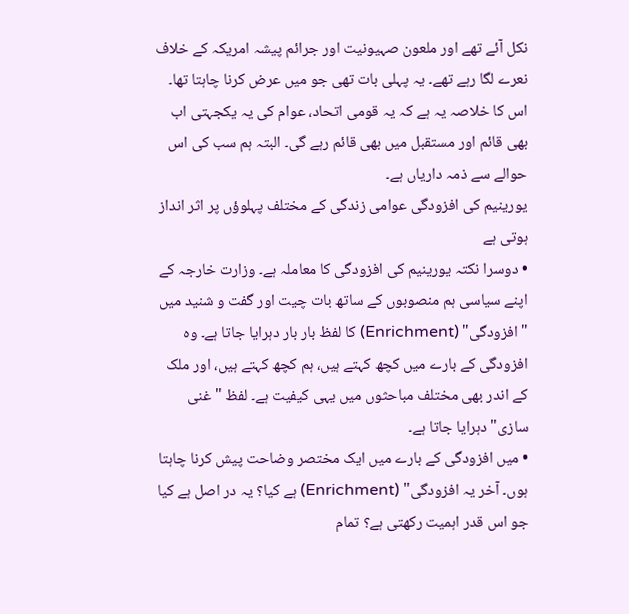نکل آئے تھے اور ملعون صہیونیت اور جرائم پیشہ امریکہ کے خلاف نعرے لگا رہے تھے۔ یہ پہلی بات تھی جو میں عرض کرنا چاہتا تھا۔ اس کا خلاصہ یہ ہے کہ یہ قومی اتحاد، عوام کی یہ یکجہتی اب بھی قائم اور مستقبل میں بھی قائم رہے گی۔ البتہ ہم سب کی اس حوالے سے ذمہ داریاں ہے۔
یورینیم کی افزودگی عوامی زندگی کے مختلف پہلوؤں پر اثر انداز ہوتی ہے
• دوسرا نکتہ یورینیم کی افزودگی کا معاملہ ہے۔ وزارت خارجہ کے اپنے سیاسی ہم منصوبوں کے ساتھ بات چیت اور گفت و شنید میں "افزودگی" (Enrichment) کا لفظ بار بار دہرایا جاتا ہے۔ وہ افزودگی کے بارے میں کچھ کہتے ہیں، ہم کچھ کہتے ہیں، اور ملک کے اندر بھی مختلف مباحثوں میں یہی کیفیت ہے۔ لفظ "غنی سازی" دہرایا جاتا ہے۔
• میں افزودگی کے بارے میں ایک مختصر وضاحت پیش کرنا چاہتا ہوں۔ آخر یہ افزودگی" (Enrichment) ہے کیا؟ یہ در اصل ہے کیا جو اس قدر اہمیت رکھتی ہے؟ تمام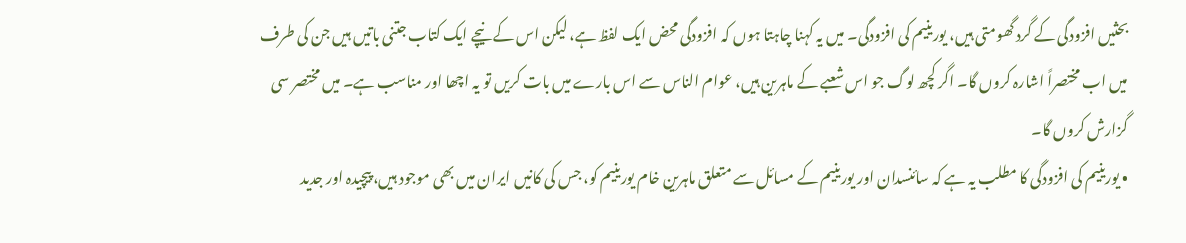بحثیں افزودگی کے گرد گھومتی ہیں، یورینیم کی افزودگی۔ میں یہ کہنا چاہتا ہوں کہ افزودگی محض ایک لفظ ہے، لیکن اس کے نیچے ایک کتاب جتنی باتیں ہیں جن کی طرف میں اب مختصراً اشارہ کروں گا۔ اگر کچھ لوگ جو اس شعبے کے ماہرین ہیں، عوام الناس سے اس بارے میں بات کریں تو یہ اچھا اور مناسب ہے۔ میں مختصر سی گزارش کروں گا۔
• یورینیم کی افزودگی کا مطلب یہ ہے کہ سائنسدان اور یورینیم کے مسائل سے متعلق ماہرین خام یورینیم کو، جس کی کانیں ایران میں بھی موجود ہیں، پیچیدہ اور جدید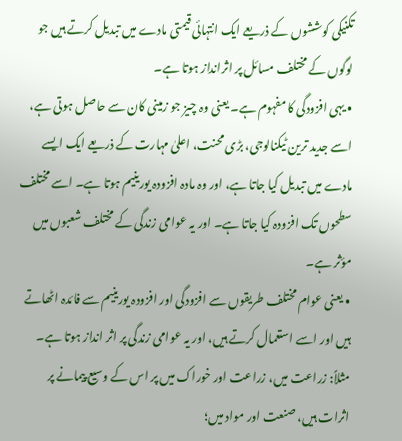تکنیکی کوششوں کے ذریعے ایک انتہائی قیمتی مادے میں تبدیل کرتے ہیں جو لوگوں کے مختلف مسائل پر اثرانداز ہوتا ہے۔
• یہی افزودگی کا مفہوم ہے۔ یعنی وہ چیز جو زمینی کان سے حاصل ہوتی ہے، اسے جدید ترین ٹیکنالوجی، بڑی محنت، اعلیٰ مہارت کے ذریعے ایک ایسے مادے میں تبدیل کیا جاتا ہے، اور وہ مادہ افزودہ یورینیم ہوتا ہے۔ اسے مختلف سطحوں تک افزودہ کیا جاتا ہے۔ اور یہ عوامی زندگی کے مختلف شعبوں میں مؤثر ہے۔
• یعنی عوام مختلف طریقوں سے افزودگی اور افزودہ یورینیم سے فائدہ اٹھاتے ہیں اور اسے استعمال کرتے ہیں، اور یہ عوامی زندگی پر اثر انداز ہوتا ہے۔ مثلاً: زراعت میں، زراعت اور خوراک میں پر اس کے وسیع پیمانے پر اثرات ہیں، صنعت اور مواد میں؛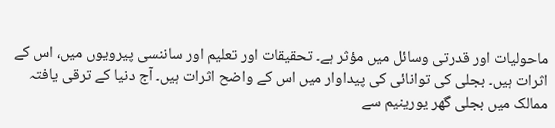ماحولیات اور قدرتی وسائل میں مؤثر ہے۔ تحقیقات اور تعلیم اور ساننسی پیرویوں میں، اس کے اثرات ہیں۔ بجلی کی توانائی کی پیداوار میں اس کے واضح اثرات ہیں۔ آج دنیا کے ترقی یافتہ ممالک میں بجلی گھر یورینیم سے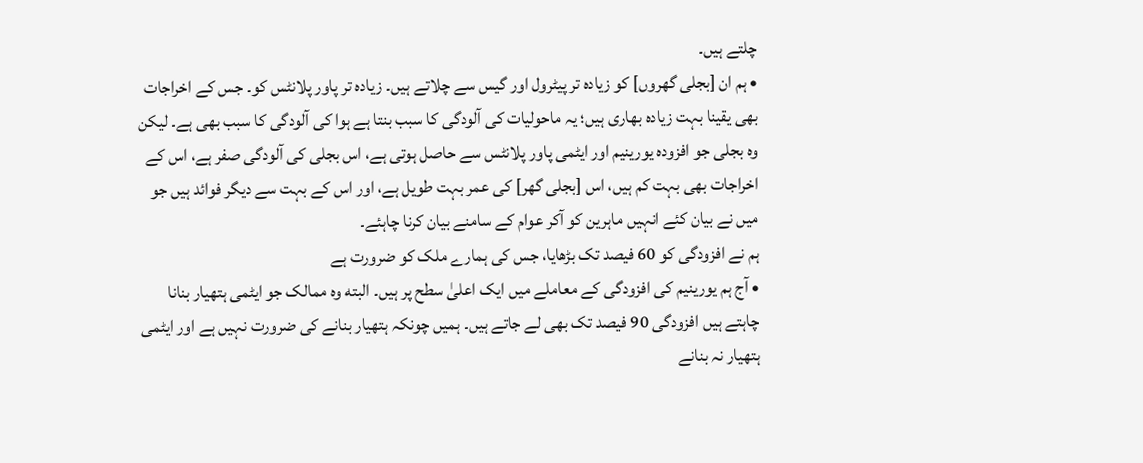چلتے ہیں۔
• ہم ان [بجلی گھروں] کو زیادہ تر پیٹرول اور گیس سے چلاتے ہیں۔ زیادہ تر پاور پلانٹس کو۔ جس کے اخراجات بھی یقینا بہت زیادہ بھاری ہیں؛ یہ ماحولیات کی آلودگی کا سبب بنتا ہے ہوا کی آلودگی کا سبب بھی ہے۔ لیکن وہ بجلی جو افزودہ یورینیم اور ایٹمی پاور پلانٹس سے حاصل ہوتی ہے، اس بجلی کی آلودگی صفر ہے، اس کے اخراجات بھی بہت کم ہیں، اس [بجلی گھر] کی عمر بہت طویل ہے، اور اس کے بہت سے دیگر فوائد ہیں جو میں نے بیان کئے انہیں ماہرین کو آکر عوام کے سامنے بیان کرنا چاہئے۔
ہم نے افزودگی کو 60 فیصد تک بڑھایا، جس کی ہمارے ملک کو ضرورت ہے
• آج ہم یورینیم کی افزودگی کے معاملے میں ایک اعلیٰ سطح پر ہیں۔ البته وہ ممالک جو ایٹمی ہتھیار بنانا چاہتے ہیں افزودگی 90 فیصد تک بھی لے جاتے ہیں۔ ہميں چونکہ ہتھیار بنانے کی ضرورت نہیں ہے اور ایٹمی ہتھیار نہ بنانے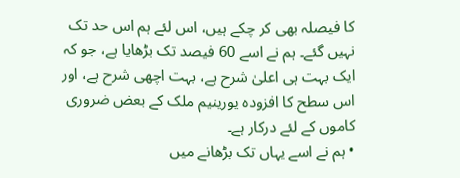کا فیصلہ بھی کر چکے ہیں، اس لئے ہم اس حد تک نہیں گئے۔ ہم نے اسے 60 فیصد تک بڑھایا ہے، جو کہ ایک بہت ہی اعلیٰ شرح ہے، بہت اچھی شرح ہے، اور اس سطح کا افزودہ یورینیم ملک کے بعض ضروری کاموں کے لئے درکار ہے۔
• ہم نے اسے یہاں تک بڑھانے میں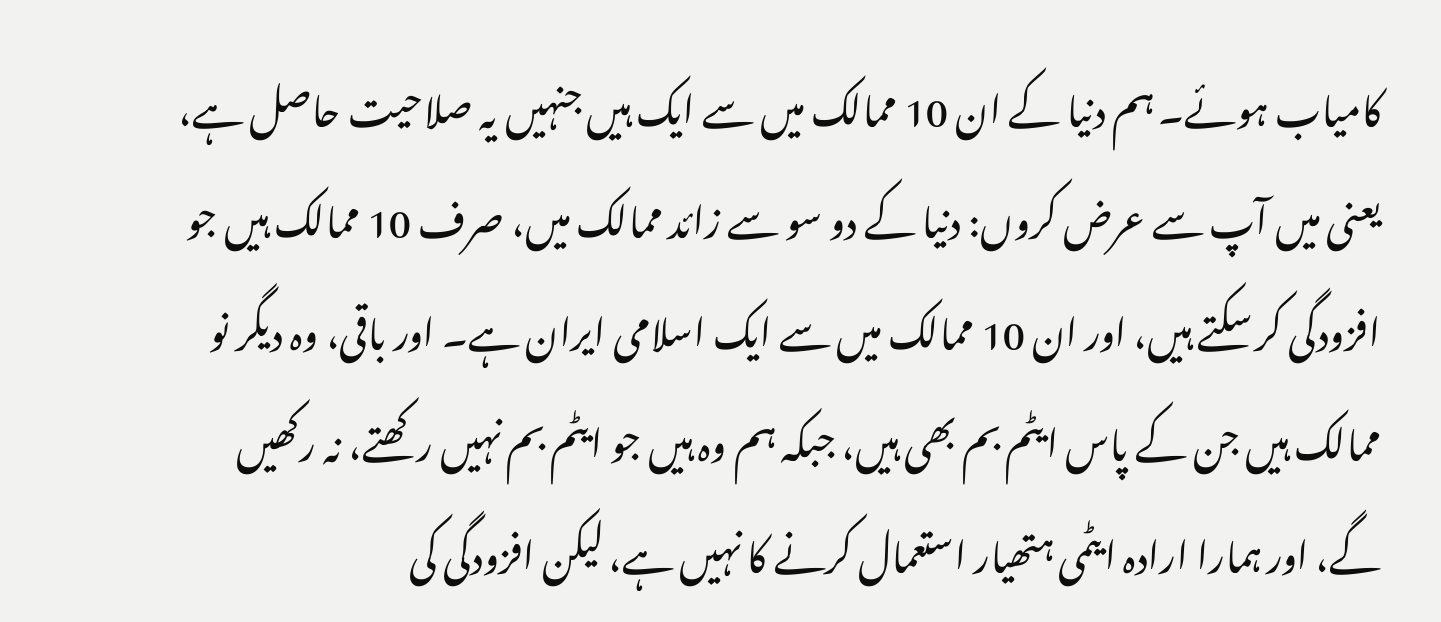کامیاب ہوئے۔ ہم دنیا کے ان 10 ممالک میں سے ایک ہیں جنہیں یہ صلاحیت حاصل ہے، یعنی میں آپ سے عرض کروں: دنیا کے دو سو سے زائد ممالک میں، صرف 10 ممالک ہیں جو افزودگی کر سکتے ہیں، اور ان 10 ممالک میں سے ایک اسلامی ایران ہے۔ اور باقی، وہ دیگر نو ممالک ہیں جن کے پاس ایٹم بم بھی ہیں، جبکہ ہم وہ ہیں جو ایٹم بم نہیں رکھتے، نہ رکھیں گے، اور ہمارا ارادہ ایٹمی ہتھیار استعمال کرنے کا نہیں ہے، لیکن افزودگی کی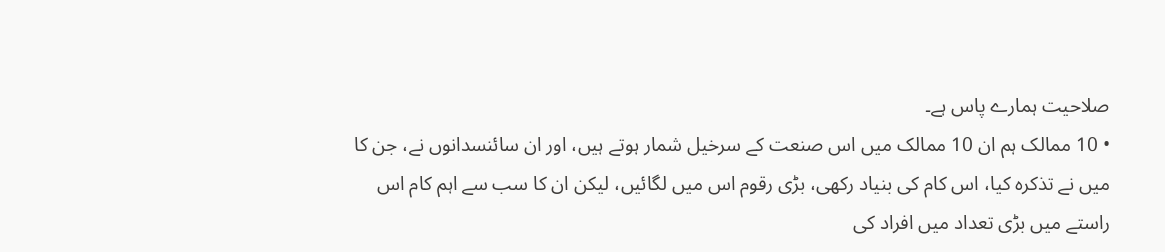صلاحیت ہمارے پاس ہے۔
• 10 ممالک ہم ان 10 ممالک میں اس صنعت کے سرخیل شمار ہوتے ہیں، اور ان سائنسدانوں نے، جن کا میں نے تذکرہ کیا، اس کام کی بنیاد رکھی، بڑی رقوم اس میں لگائیں، لیکن ان کا سب سے اہم کام اس راستے میں بڑی تعداد میں افراد کی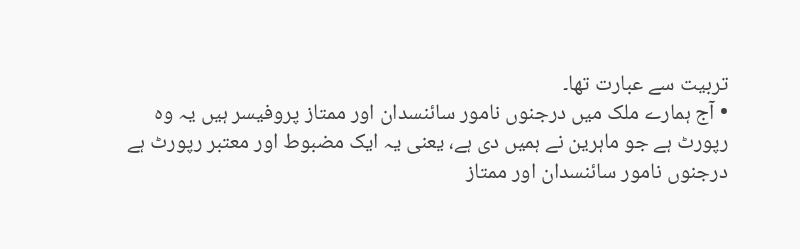تربیت سے عبارت تھا۔
• آج ہمارے ملک میں درجنوں نامور سائنسدان اور ممتاز پروفیسر ہیں یہ وہ رپورٹ ہے جو ماہرین نے ہمیں دی ہے، یعنی یہ ایک مضبوط اور معتبر رپورٹ ہے درجنوں نامور سائنسدان اور ممتاز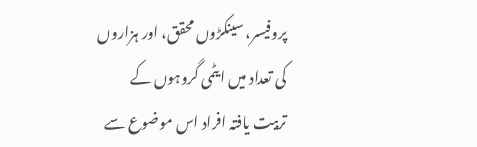پروفیسر، سینکڑوں محقق، اور ہزاروں کی تعداد میں ایٹمی گروہوں کے تربیت یافتہ افراد اس موضوع سے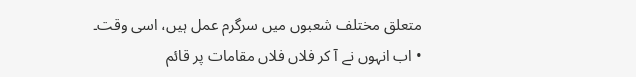متعلق مختلف شعبوں میں سرگرم عمل ہیں، اسی وقت۔
• اب انہوں نے آ کر فلاں فلاں مقامات پر قائم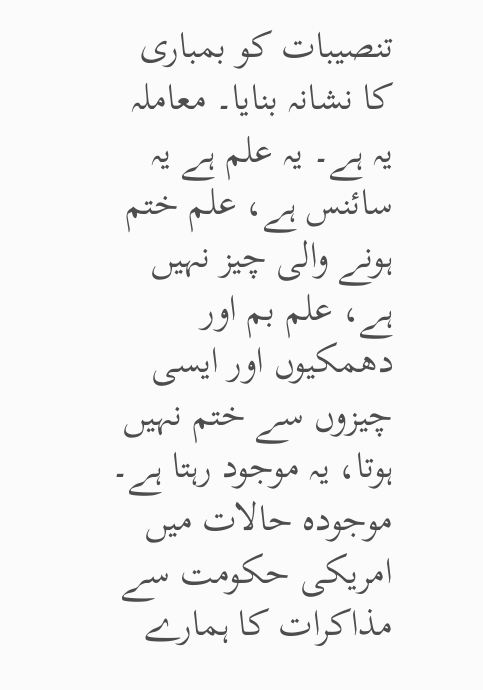تنصیبات کو بمباری کا نشانہ بنایا۔ معاملہ یہ ہے۔ یہ علم ہے یہ سائنس ہے، علم ختم ہونے والی چیز نہیں ہے، علم بم اور دھمکیوں اور ایسی چیزوں سے ختم نہیں ہوتا، یہ موجود رہتا ہے۔
موجودہ حالات میں امریکی حکومت سے مذاکرات کا ہمارے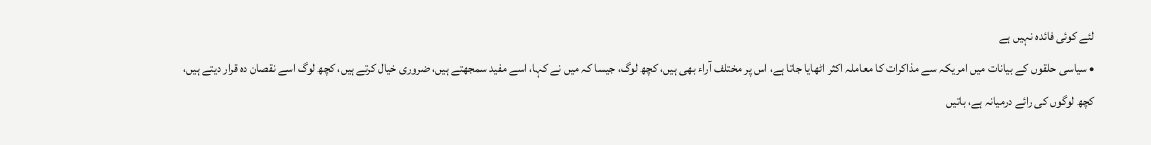لئے کوئی فائدہ نہیں ہے
• سیاسی حلقوں کے بیانات میں امریکہ سے مذاکرات کا معاملہ اکثر اٹھایا جاتا ہے، اس پر مختلف آراء بھی ہیں، کچھ لوگ، جیسا کہ میں نے کہا، اسے مفید سمجھتے ہیں، ضروری خیال کرتے ہیں، کچھ لوگ اسے نقصان دہ قرار دیتے ہیں، کچھ لوگوں کی رائے درمیانہ ہے، باتیں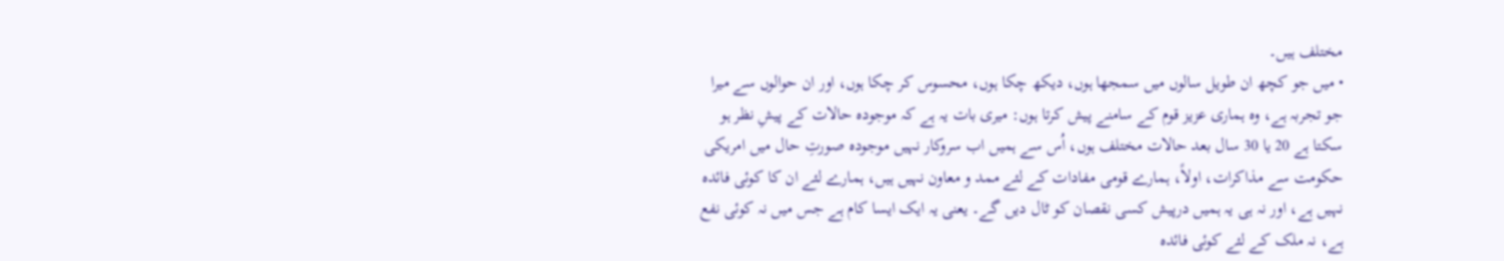مختلف ہیں۔
• میں جو کچھ ان طویل سالوں میں سمجھا ہوں، دیکھ چکا ہوں، محسوس کر چکا ہوں، اور ان حوالوں سے میرا جو تجربہ ہے، وہ ہماری عزیز قوم کے سامنے پیش کرتا ہوں: میری بات یہ ہے کہ موجودہ حالات کے پیشِ نظر ہو سکتا ہے 20 یا 30 سال بعد حالات مختلف ہوں، اُس سے ہمیں اب سروکار نہیں موجودہ صورتِ حال میں امریکی حکومت سے مذاکرات، اولاً، ہمارے قومی مفادات کے لئے ممد و معاون نہیں ہیں، ہمارے لئے ان کا کوئی فائدہ نہیں ہے، اور نہ ہی یہ ہمیں درپیش کسی نقصان کو ٹال دیں گے۔ یعنی یہ ایک ایسا کام ہے جس میں نہ کوئی نفع ہے، نہ ملک کے لئے کوئی فائدہ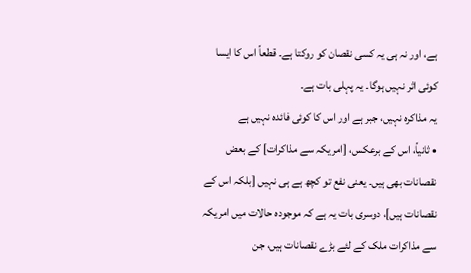ہے، اور نہ ہی یہ کسی نقصان کو روکتا ہے۔ قطعاً اس کا ایسا کوئی اثر نہیں ہوگا۔ یہ پہلی بات ہے۔
یہ مذاکره نہیں، جبر ہے اور اس کا کوئی فائدہ نہیں ہے
• ثانیاً، اس کے برعکس، [امریکہ سے مذاکرات] کے بعض نقصانات بھی ہیں۔ یعنی نفع تو کچھ ہے ہی نہیں [بلکہ اس کے نقصانات ہیں]، دوسری بات یہ ہے کہ موجودہ حالات میں امریکہ سے مذاکرات ملک کے لئے بڑے نقصانات ہیں، جن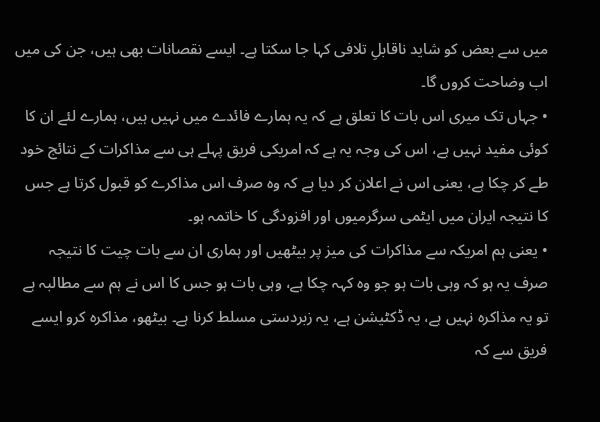میں سے بعض کو شاید ناقابلِ تلافی کہا جا سکتا ہے۔ ایسے نقصانات بھی ہیں، جن کی میں اب وضاحت کروں گا۔
• جہاں تک میری اس بات کا تعلق ہے کہ یہ ہمارے فائدے میں نہیں ہیں، ہمارے لئے ان کا کوئی مفید نہیں ہے، اس کی وجہ یہ ہے کہ امریکی فریق پہلے ہی سے مذاکرات کے نتائج خود طے کر چکا ہے، یعنی اس نے اعلان کر دیا ہے کہ وہ صرف اس مذاکرے کو قبول کرتا ہے جس کا نتیجہ ایران میں ایٹمی سرگرمیوں اور افزودگی کا خاتمہ ہو۔
• یعنی ہم امریکہ سے مذاکرات کی میز پر بیٹھیں اور ہماری ان سے بات چیت کا نتیجہ صرف یہ ہو کہ وہی بات ہو جو وہ کہہ چکا ہے، وہی بات ہو جس کا اس نے ہم سے مطالبہ ہے تو یہ مذاکره نہیں ہے، یہ ڈکٹیشن ہے، یہ زبردستی مسلط کرنا ہے۔ بیٹھو، مذاکرہ کرو ایسے فریق سے کہ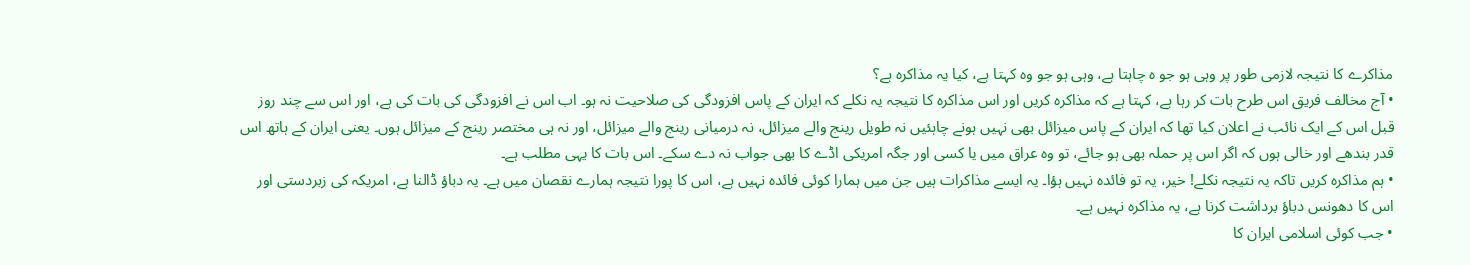مذاکرے کا نتیجہ لازمی طور پر وہی ہو جو ہ چاہتا ہے، وہی ہو جو وہ کہتا ہے، کیا یہ مذاکرہ ہے؟
• آج مخالف فریق اس طرح بات کر رہا ہے، کہتا ہے کہ مذاکره کریں اور اس مذاکره کا نتیجہ یہ نکلے کہ ایران کے پاس افزودگی کی صلاحیت نہ ہو۔ اب اس نے افزودگی کی بات کی ہے، اور اس سے چند روز قبل اس کے ایک نائب نے اعلان کیا تھا کہ ایران کے پاس میزائل بھی نہیں ہونے چاہئیں نہ طویل رینج والے میزائل، نہ درمیانی رینج والے میزائل، اور نہ ہی مختصر رینج کے میزائل ہوں۔ یعنی ایران کے ہاتھ اس قدر بندھے اور خالی ہوں کہ اگر اس پر حملہ بھی ہو جائے، تو وہ عراق میں یا کسی اور جگہ امریکی اڈے کا بھی جواب نہ دے سکے۔ اس بات کا یہی مطلب ہے۔
• ہم مذاکره کریں تاکہ یہ نتیجہ نکلے! خیر، یہ تو فائدہ نہیں ہؤا۔ یہ ایسے مذاکرات ہیں جن میں ہمارا کوئی فائدہ نہیں ہے، اس کا پورا نتیجہ ہمارے نقصان میں ہے۔ یہ دباؤ ڈالنا ہے، امریکہ کی زبردستی اور اس کا دھونس دباؤ برداشت کرنا ہے، یہ مذاکره نہیں ہے۔
• جب کوئی اسلامی ایران کا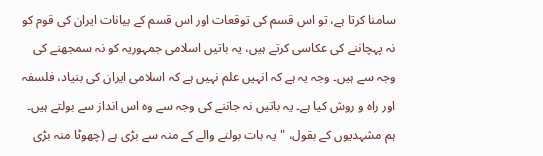سامنا کرتا ہے، تو اس قسم کی توقعات اور اس قسم کے بیانات ایران کی قوم کو نہ پہچاننے کی عکاسی کرتے ہیں، یہ باتیں اسلامی جمہوریہ کو نہ سمجھنے کی وجہ سے ہیں۔ وجہ یہ ہے کہ انہیں علم نہیں ہے کہ اسلامی ایران کی بنیاد، فلسفہ اور راہ و روش کیا ہے۔ یہ باتیں نہ جاننے کی وجہ سے وہ اس انداز سے بولتے ہیں۔ ہم مشہدیوں کے بقول، "یہ بات بولنے والے کے منہ سے بڑی ہے (چھوٹا منہ بڑی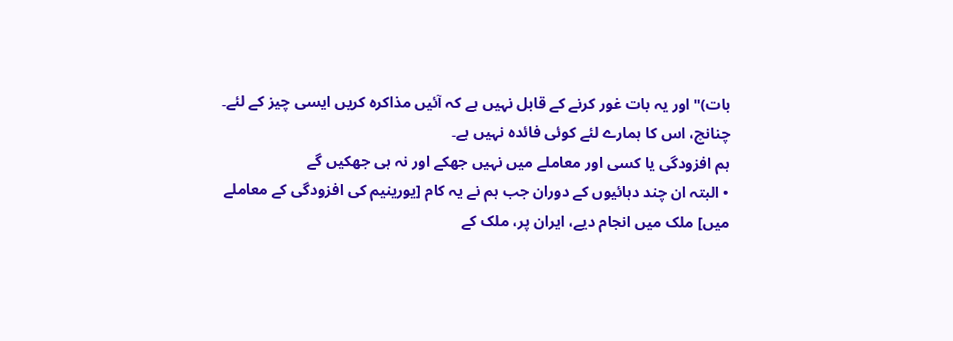بات)" اور یہ بات غور کرنے کے قابل نہیں ہے کہ آئیں مذاکره کریں ایسی چیز کے لئے۔ چنانچ، اس کا ہمارے لئے کوئی فائدہ نہیں ہے۔
ہم افزودگی یا کسی اور معاملے میں نہیں جھکے اور نہ ہی جھکیں گے
• البتہ ان چند دہائیوں کے دوران جب ہم نے یہ کام [یورینیم کی افزودگی کے معاملے میں] ملک میں انجام دیے، ایران پر، ملک کے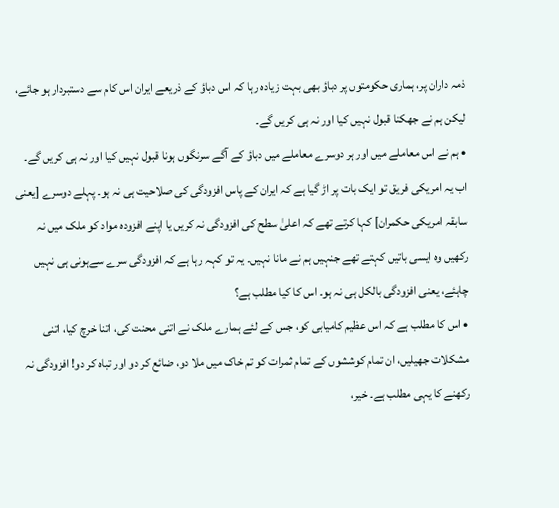ذمہ داران پر، ہماری حکومتوں پر دباؤ بھی بہت زیادہ رہا کہ اس دباؤ کے ذریعے ایران اس کام سے دستبردار ہو جائے، لیکن ہم نے جھکنا قبول نہیں کیا اور نہ ہی کریں گے۔
• ہم نے اس معاملے میں اور ہر دوسرے معاملے میں دباؤ کے آگے سرنگوں ہونا قبول نہیں کیا اور نہ ہی کریں گے۔ اب یہ امریکی فریق تو ایک بات پر اڑ گیا ہے کہ ایران کے پاس افزودگی کی صلاحیت ہی نہ ہو۔ پہلے دوسرے [یعنی سابقہ امریکی حکمران] کہا کرتے تھے کہ اعلیٰ سطح کی افزودگی نہ کریں یا اپنے افزودہ مواد کو ملک میں نہ رکھیں وہ ایسی باتیں کہتے تھے جنہیں ہم نے مانا نہیں۔ یہ تو کہہ رہا ہے کہ افزودگی سرے سےہونی ہی نہیں چاہئے، یعنی افزودگی بالکل ہی نہ ہو۔ اس کا کیا مطلب ہے؟
• اس کا مطلب ہے کہ اس عظیم کامیابی کو، جس کے لئے ہمارے ملک نے اتنی محنت کی، اتنا خرچ کیا، اتنی مشکلات جھیلیں، ان تمام کوششوں کے تمام ثمرات کو تم خاک میں ملا دو، ضائع کر دو اور تباہ کر دو! افزودگی نہ رکھنے کا یہی مطلب ہے۔ خیر،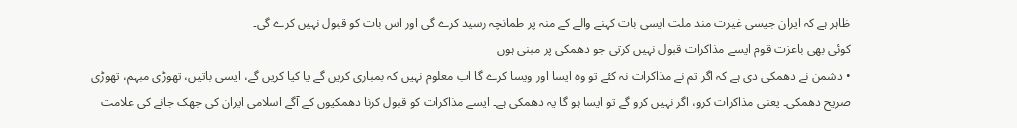ظاہر ہے کہ ایران جیسی غیرت مند ملت ایسی بات کہنے والے کے منہ پر طمانچہ رسید کرے گی اور اس بات کو قبول نہیں کرے گی۔
کوئی بھی باعزت قوم ایسے مذاکرات قبول نہیں کرتی جو دھمکی پر مبنی ہوں
• دشمن نے دھمکی دی ہے کہ اگر تم نے مذاکرات نہ کئے تو وہ ایسا اور ویسا کرے گا اب معلوم نہیں کہ بمباری کریں گے یا کیا کریں گے، ایسی باتیں، تھوڑی مبہم، تھوڑی صریح دھمکی۔ یعنی مذاکرات کرو، اگر نہیں کرو گے تو ایسا ہو گا یہ دھمکی ہے۔ ایسے مذاکرات کو قبول کرنا دھمکیوں کے آگے اسلامی ایران کی جھک جانے کی علامت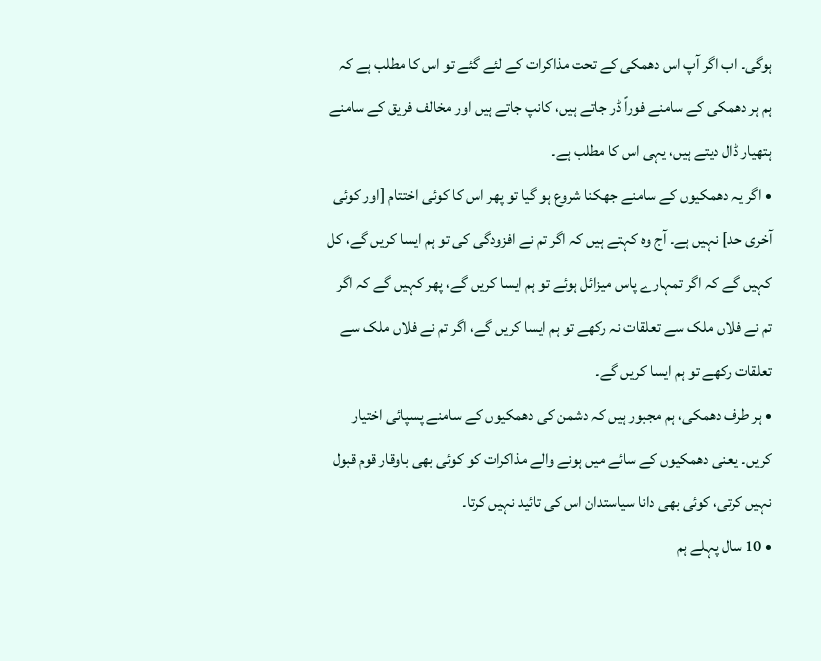ہوگی۔ اب اگر آپ اس دھمکی کے تحت مذاکرات کے لئے گئے تو اس کا مطلب ہے کہ ہم ہر دھمکی کے سامنے فوراً ڈر جاتے ہیں، کانپ جاتے ہیں اور مخالف فریق کے سامنے ہتھیار ڈال دیتے ہیں، یہی اس کا مطلب ہے۔
• اگر یہ دھمکیوں کے سامنے جھکنا شروع ہو گیا تو پھر اس کا کوئی اختتام [اور کوئی آخری حد] نہیں ہے۔ آج وہ کہتے ہیں کہ اگر تم نے افزودگی کی تو ہم ایسا کریں گے، کل کہیں گے کہ اگر تمہارے پاس میزائل ہوئے تو ہم ایسا کریں گے، پھر کہیں گے کہ اگر تم نے فلاں ملک سے تعلقات نہ رکھے تو ہم ایسا کریں گے، اگر تم نے فلاں ملک سے تعلقات رکھے تو ہم ایسا کریں گے۔
• ہر طرف دھمکی، ہم مجبور ہیں کہ دشمن کی دھمکیوں کے سامنے پسپائی اختیار کریں۔ یعنی دھمکیوں کے سائے میں ہونے والے مذاکرات کو کوئی بھی باوقار قوم قبول نہیں کرتی، کوئی بھی دانا سیاستدان اس کی تائید نہیں کرتا۔
• 10 سال پہلے ہم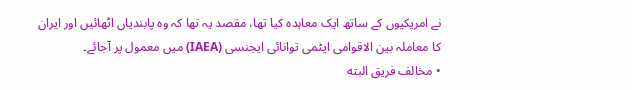نے امریکیوں کے ساتھ ایک معاہدہ کیا تھا، مقصد یہ تھا کہ وہ پابندیاں اٹھائیں اور ایران کا معاملہ بین الاقوامی ایٹمی توانائی ایجنسی (IAEA) میں معمول پر آجائے۔
• مخالف فریق البته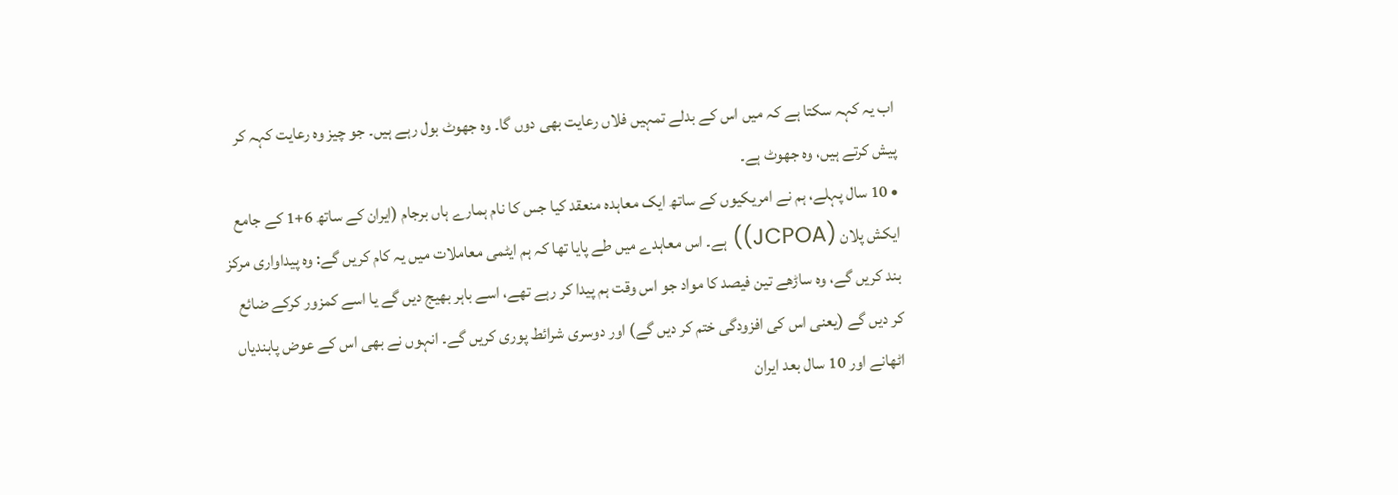اب یہ کہہ سکتا ہے کہ میں اس کے بدلے تمہیں فلاں رعایت بھی دوں گا۔ وہ جھوٹ بول رہے ہیں۔ جو چیز وہ رعایت کہہ کر پیش کرتے ہیں، وہ جھوٹ ہے۔
• 10 سال پہلے، ہم نے امریکیوں کے ساتھ ایک معاہدہ منعقد کیا جس کا نام ہمارے ہاں برجام (ایران کے ساتھ 6+1 کے جامع ایکش پلان (JCPOA)) ہے۔ اس معاہدے میں طے پایا تھا کہ ہم ایٹمی معاملات میں یہ کام کریں گے: وہ پیداواری مرکز بند کریں گے، وہ ساڑھے تین فیصد کا مواد جو اس وقت ہم پیدا کر رہے تھے، اسے باہر بھیج دیں گے یا اسے کمزور کرکے ضائع کر دیں گے (یعنی اس کی افزودگی ختم کر دیں گے) اور دوسری شرائط پوری کریں گے۔ انہوں نے بھی اس کے عوض پابندیاں اٹھانے اور 10 سال بعد ایران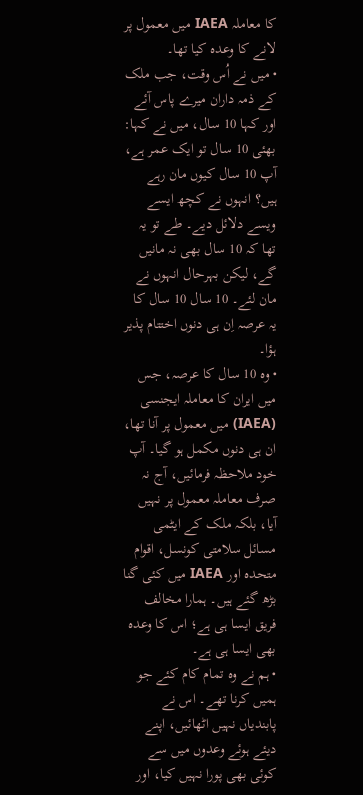کا معاملہ IAEA میں معمول پر لانے کا وعدہ کیا تھا۔
• میں نے اُس وقت، جب ملک کے ذمہ داران میرے پاس آئے اور کہا 10 سال، میں نے کہا: بھئی 10 سال تو ایک عمر ہے، آپ 10 سال کیوں مان رہے ہیں؟ انہوں نے کچھ ایسے ویسے دلائل دیے۔ طے تو یہ تھا کہ 10 سال بھی نہ مانیں گے، لیکن بہرحال انہوں نے مان لئے۔ 10 سال 10 سال کا یہ عرصہ اِن ہی دنوں اختتام پذیر ہؤا۔
• وہ 10 سال کا عرصہ، جس میں ایران کا معاملہ ایجنسی (IAEA) میں معمول پر آنا تھا، ان ہی دنوں مکمل ہو گیا۔ آپ خود ملاحظہ فرمائیں، آج نہ صرف معاملہ معمول پر نہیں آیا، بلکہ ملک کے ایٹمی مسائل سلامتی کونسل، اقوام متحدہ اور IAEA میں کئی گنا بڑھ گئے ہیں۔ ہمارا مخالف فریق ایسا ہی ہے؛ اس کا وعدہ بھی ایسا ہی ہے۔
• ہم نے وہ تمام کام کئے جو ہمیں کرنا تھے۔ اس نے پابندیاں نہیں اٹھائیں، اپنے دیئے ہوئے وعدوں میں سے کوئی بھی پورا نہیں کیا، اور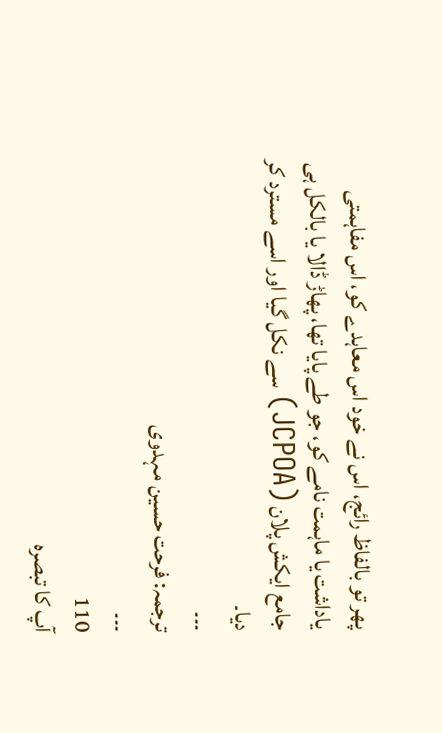پھر تو بالفاظ رائج، اس نے خود اس معاہدے کو، اس مفاہمتی یاداشت یا ماہمت نامے کو، جو طے پایا تھا، پھاڑ ڈالا یا بالکل ہی جامع ایکش پلان (JCPOA) سے نکل گیا اور اسے مسترد کر دیا۔
۔۔۔
ترجمہ: فرحت حسین مہدوی
۔۔۔
110
آپ کا تبصرہ